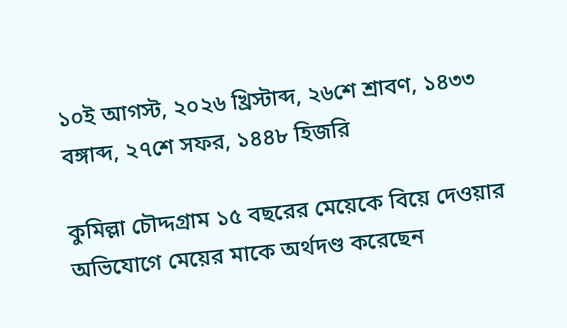১০ই আগস্ট, ২০২৬ খ্রিস্টাব্দ, ২৬শে শ্রাবণ, ১৪৩৩ বঙ্গাব্দ, ২৭শে সফর, ১৪৪৮ হিজরি

কুমিল্লা চৌদ্দগ্রাম ১৫ বছরের মেয়েকে বিয়ে দেওয়ার অভিযোগে মেয়ের মাকে অর্থদণ্ড করেছেন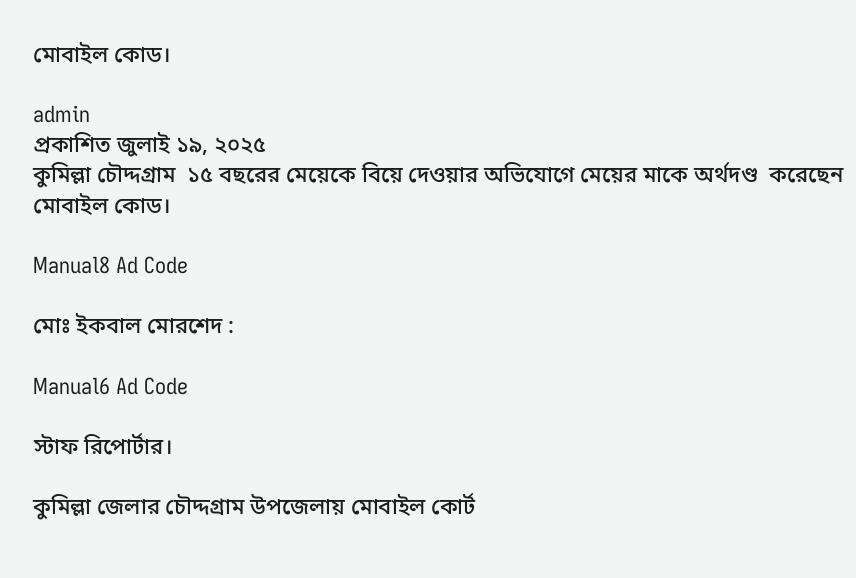মোবাইল কোড।

admin
প্রকাশিত জুলাই ১৯, ২০২৫
কুমিল্লা চৌদ্দগ্রাম  ১৫ বছরের মেয়েকে বিয়ে দেওয়ার অভিযোগে মেয়ের মাকে অর্থদণ্ড  করেছেন মোবাইল কোড।

Manual8 Ad Code

মোঃ ইকবাল মোরশেদ :

Manual6 Ad Code

স্টাফ রিপোর্টার।

কুমিল্লা জেলার চৌদ্দগ্রাম উপজেলায় মোবাইল কোর্ট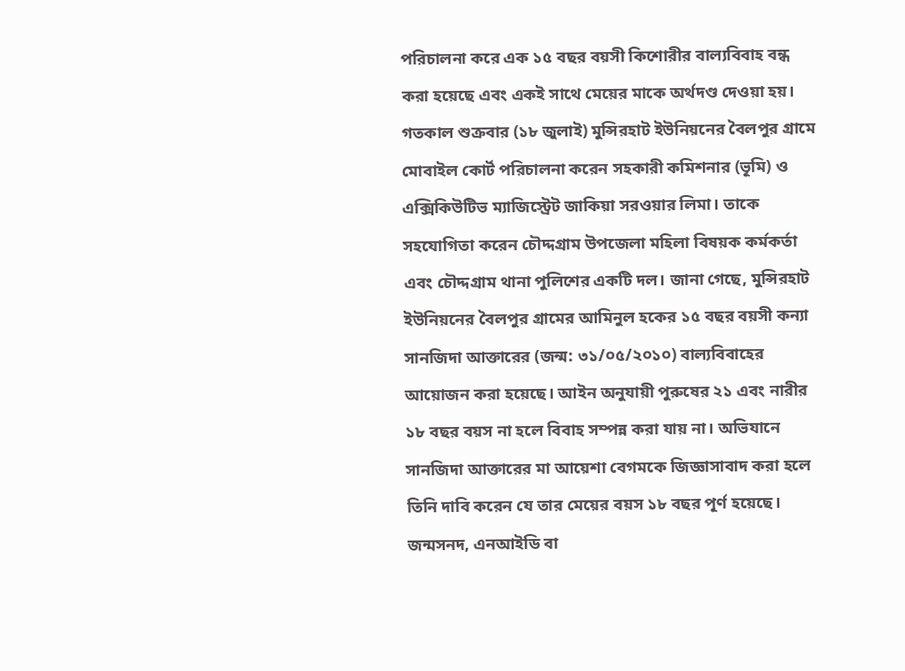পরিচালনা করে এক ১৫ বছর বয়সী কিশোরীর বাল্যবিবাহ বন্ধ করা হয়েছে এবং একই সাথে মেয়ের মাকে অর্থদণ্ড দেওয়া হয়। গতকাল শুক্রবার (১৮ জুলাই) মুন্সিরহাট ইউনিয়নের বৈলপুর গ্রামে মোবাইল কোর্ট পরিচালনা করেন সহকারী কমিশনার (ভূমি) ও এক্সিকিউটিভ ম্যাজিস্ট্রেট জাকিয়া সরওয়ার লিমা। তাকে সহযোগিতা করেন চৌদ্দগ্রাম উপজেলা মহিলা বিষয়ক কর্মকর্তা এবং চৌদ্দগ্রাম থানা পুলিশের একটি দল। জানা গেছে, মুন্সিরহাট ইউনিয়নের বৈলপুর গ্রামের আমিনুল হকের ১৫ বছর বয়সী কন্যা সানজিদা আক্তারের (জন্ম: ৩১/০৫/২০১০) বাল্যবিবাহের আয়োজন করা হয়েছে। আইন অনুযায়ী পুরুষের ২১ এবং নারীর ১৮ বছর বয়স না হলে বিবাহ সম্পন্ন করা যায় না। অভিযানে সানজিদা আক্তারের মা আয়েশা বেগমকে জিজ্ঞাসাবাদ করা হলে তিনি দাবি করেন যে তার মেয়ের বয়স ১৮ বছর পূর্ণ হয়েছে। জন্মসনদ, এনআইডি বা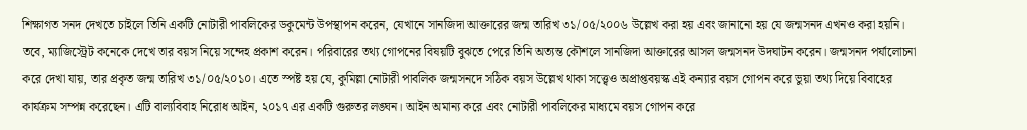শিক্ষাগত সনদ দেখতে চাইলে তিনি একটি নোটারী পাবলিকের ডকুমেন্ট উপস্থাপন করেন, যেখানে সানজিদা আক্তারের জন্ম তারিখ ৩১/০৫/২০০৬ উল্লেখ করা হয় এবং জানানো হয় যে জন্মসনদ এখনও করা হয়নি। তবে, ম্যাজিস্ট্রেট কনেকে দেখে তার বয়স নিয়ে সন্দেহ প্রকাশ করেন। পরিবারের তথ্য গোপনের বিষয়টি বুঝতে পেরে তিনি অত্যন্ত কৌশলে সানজিদা আক্তারের আসল জন্মসনদ উদঘাটন করেন। জন্মসনদ পর্যালোচনা করে দেখা যায়, তার প্রকৃত জন্ম তারিখ ৩১/০৫/২০১০। এতে স্পষ্ট হয় যে, কুমিল্লা নোটারী পাবলিক জন্মসনদে সঠিক বয়স উল্লেখ থাকা সত্ত্বেও অপ্রাপ্তবয়স্ক এই কন্যার বয়স গোপন করে ভুয়া তথ্য দিয়ে বিবাহের কার্যক্রম সম্পন্ন করেছেন। এটি বাল্যবিবাহ নিরোধ আইন, ২০১৭ এর একটি গুরুতর লঙ্ঘন। আইন অমান্য করে এবং নোটারী পাবলিকের মাধ্যমে বয়স গোপন করে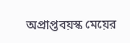অপ্রাপ্তবয়স্ক মেয়ের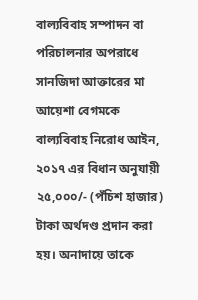বাল্যবিবাহ সম্পাদন বা পরিচালনার অপরাধে সানজিদা আক্তারের মা আয়েশা বেগমকে বাল্যবিবাহ নিরোধ আইন, ২০১৭ এর বিধান অনুযায়ী ২৫,০০০/- (পঁচিশ হাজার) টাকা অর্থদণ্ড প্রদান করা হয়। অনাদায়ে তাকে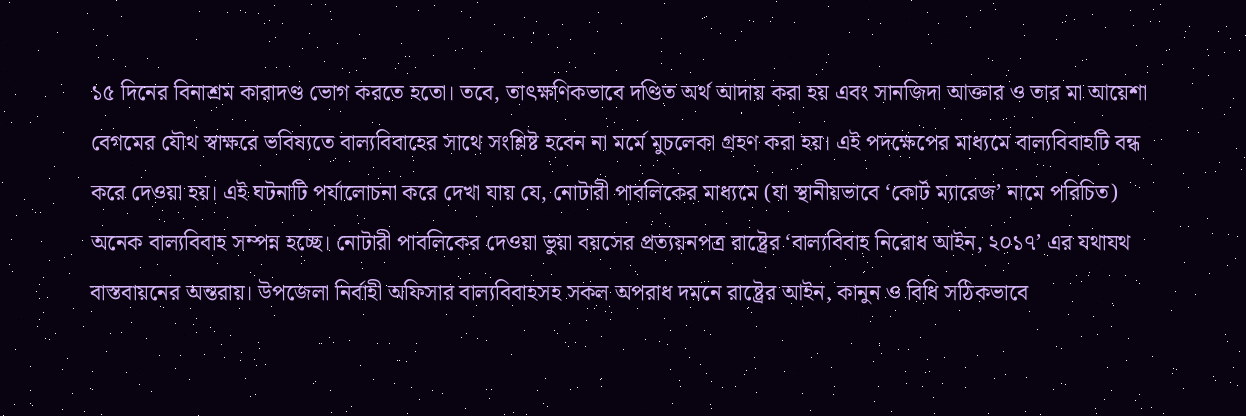১৫ দিনের বিনাশ্রম কারাদণ্ড ভোগ করতে হতো। তবে, তাৎক্ষণিকভাবে দণ্ডিত অর্থ আদায় করা হয় এবং সানজিদা আক্তার ও তার মা আয়েশা বেগমের যৌথ স্বাক্ষরে ভবিষ্যতে বাল্যবিবাহের সাথে সংশ্লিষ্ট হবেন না মর্মে মুচলেকা গ্রহণ করা হয়। এই পদক্ষেপের মাধ্যমে বাল্যবিবাহটি বন্ধ করে দেওয়া হয়। এই ঘটনাটি পর্যালোচনা করে দেখা যায় যে, নোটারী পাবলিকের মাধ্যমে (যা স্থানীয়ভাবে ‘কোর্ট ম্যারেজ’ নামে পরিচিত) অনেক বাল্যবিবাহ সম্পন্ন হচ্ছে। নোটারী পাবলিকের দেওয়া ভুয়া বয়সের প্রত্যয়নপত্র রাষ্ট্রের ‘বাল্যবিবাহ নিরোধ আইন, ২০১৭’ এর যথাযথ বাস্তবায়নের অন্তরায়। উপজেলা নির্বাহী অফিসার বাল্যবিবাহসহ সকল অপরাধ দমনে রাষ্ট্রের আইন, কানুন ও বিধি সঠিকভাবে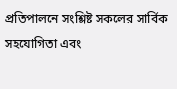প্রতিপালনে সংশ্লিষ্ট সকলের সার্বিক সহযোগিতা এবং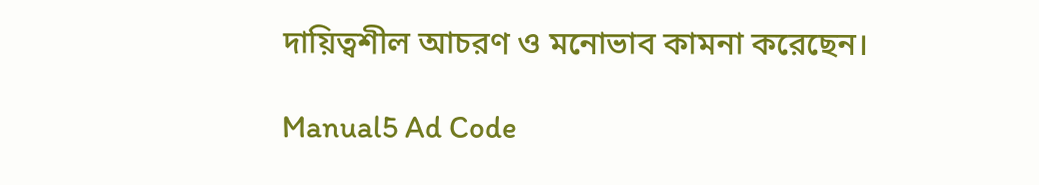দায়িত্বশীল আচরণ ও মনোভাব কামনা করেছেন।

Manual5 Ad Code